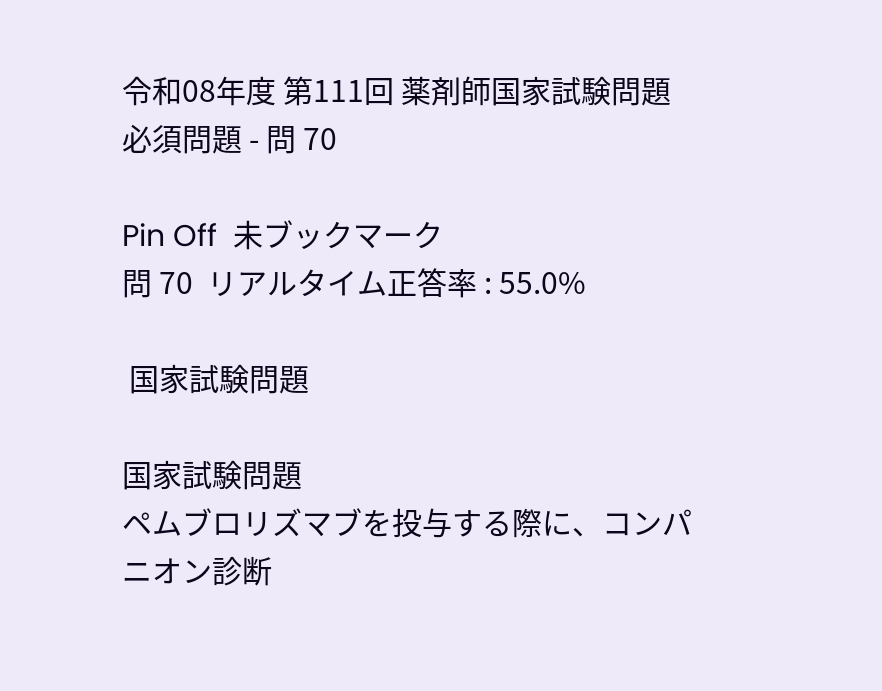令和08年度 第111回 薬剤師国家試験問題
必須問題 - 問 70

Pin Off  未ブックマーク
問 70  リアルタイム正答率 : 55.0%

 国家試験問題

国家試験問題
ペムブロリズマブを投与する際に、コンパニオン診断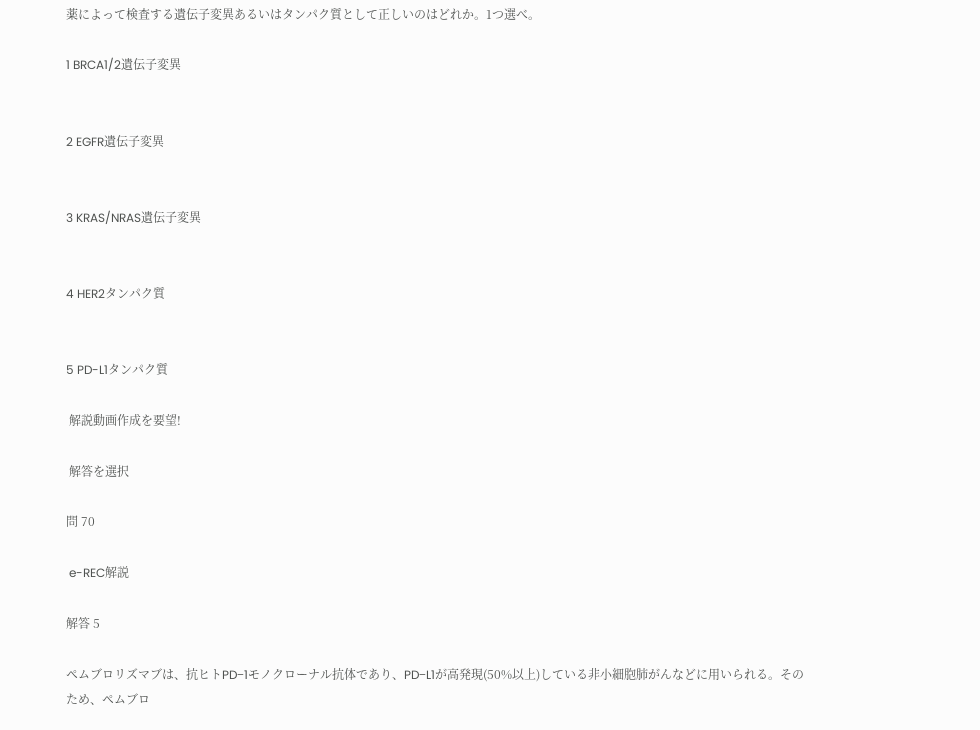薬によって検査する遺伝子変異あるいはタンパク質として正しいのはどれか。1つ選べ。

1 BRCA1/2遺伝子変異


2 EGFR遺伝子変異


3 KRAS/NRAS遺伝子変異


4 HER2タンパク質


5 PD-L1タンパク質

 解説動画作成を要望!

 解答を選択

問 70

 e-REC解説

解答 5

ペムブロリズマブは、抗ヒトPD−1モノクローナル抗体であり、PD−L1が高発現(50%以上)している非小細胞肺がんなどに用いられる。そのため、ペムブロ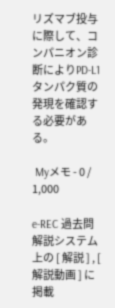リズマブ投与に際して、コンパニオン診断によりPD-L1タンパク質の発現を確認する必要がある。

 Myメモ - 0 / 1,000

e-REC 過去問解説システム上の [ 解説 ] , [ 解説動画 ] に掲載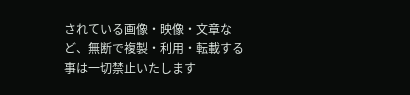されている画像・映像・文章など、無断で複製・利用・転載する事は一切禁止いたします